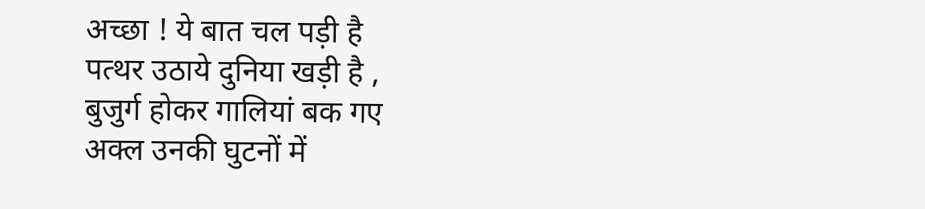अच्छा ! ये बात चल पड़ी है
पत्थर उठाये दुनिया खड़ी है ,
बुजुर्ग होकर गालियां बक गए
अक्ल उनकी घुटनों में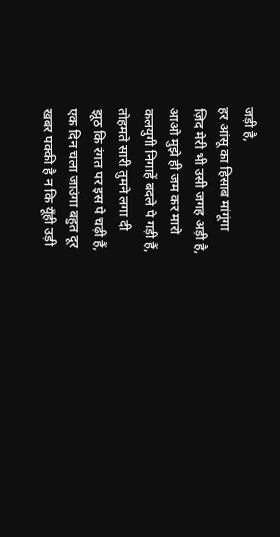जड़ी है,
हर आंसू का हिसाब मांगूंगा
ज़िद मेरी भी उसी जगह अड़ी है,
आओ मुझे ही जम कर मारो
कलयुगी निगाहें बदले पे गड़ी हैं,
तोहमते सारी तुमने लगा दी
झूठ कि रंगत पर इस पे चढ़ी हैं,
एक दिन चला जाउंगा बहुत दूर
खबर पक्की है न कि यूँही उड़ी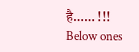है…… !!!
Below ones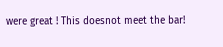were great ! This doesnot meet the bar!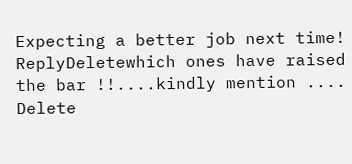Expecting a better job next time!
ReplyDeletewhich ones have raised the bar !!....kindly mention ....
Delete